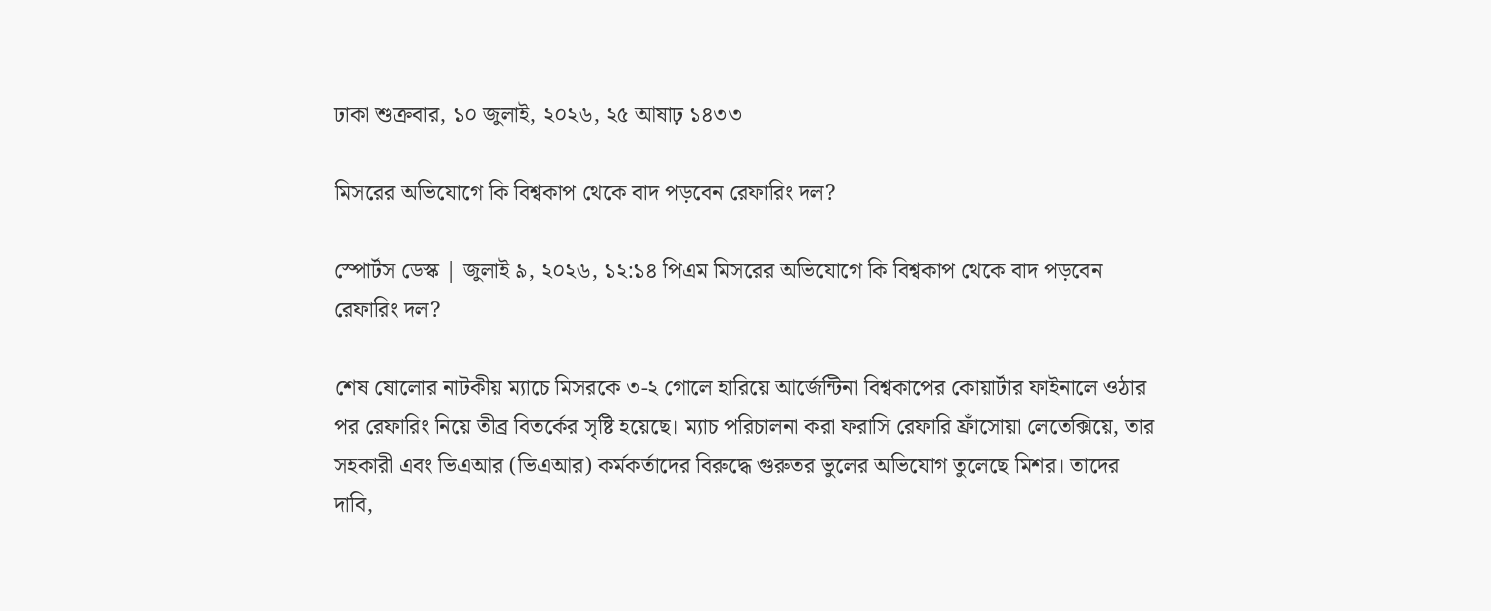ঢাকা শুক্রবার, ১০ জুলাই, ২০২৬, ২৫ আষাঢ় ১৪৩৩

মিসরের অভিযোগে কি বিশ্বকাপ থেকে বাদ পড়বেন রেফারিং দল?

স্পোর্টস ডেস্ক | জুলাই ৯, ২০২৬, ১২:১৪ পিএম মিসরের অভিযোগে কি বিশ্বকাপ থেকে বাদ পড়বেন রেফারিং দল?

শেষ ষোলোর নাটকীয় ম্যাচে মিসরকে ৩-২ গোলে হারিয়ে আর্জেন্টিনা বিশ্বকাপের কোয়ার্টার ফাইনালে ওঠার পর রেফারিং নিয়ে তীব্র বিতর্কের সৃষ্টি হয়েছে। ম্যাচ পরিচালনা করা ফরাসি রেফারি ফ্রাঁসোয়া লেতেক্সিয়ে, তার সহকারী এবং ভিএআর (ভিএআর) কর্মকর্তাদের বিরুদ্ধে গুরুতর ভুলের অভিযোগ তুলেছে মিশর। তাদের দাবি,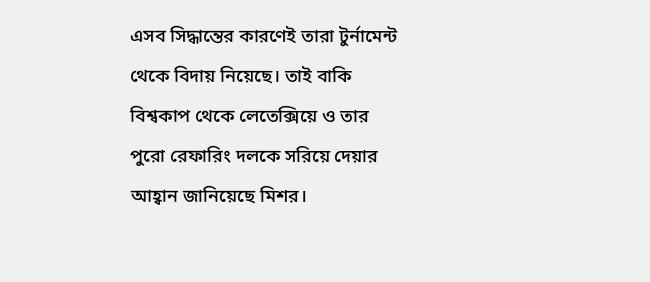এসব সিদ্ধান্তের কারণেই তারা টুর্নামেন্ট থেকে বিদায় নিয়েছে। তাই বাকি বিশ্বকাপ থেকে লেতেক্সিয়ে ও তার পুরো রেফারিং দলকে সরিয়ে দেয়ার আহ্বান জানিয়েছে মিশর।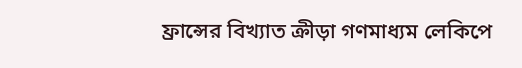ফ্রান্সের বিখ্যাত ক্রীড়া গণমাধ্যম লেকিপে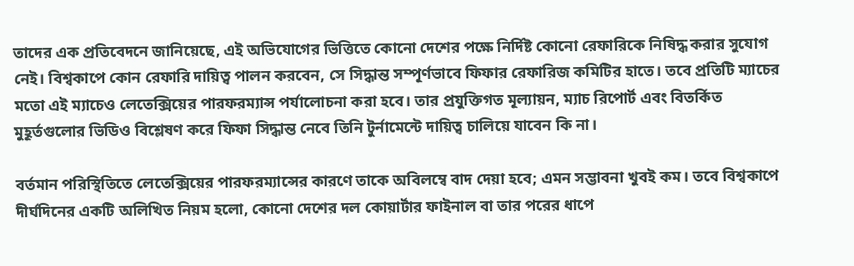তাদের এক প্রতিবেদনে জানিয়েছে, এই অভিযোগের ভিত্তিতে কোনো দেশের পক্ষে নির্দিষ্ট কোনো রেফারিকে নিষিদ্ধ করার সুযোগ নেই। বিশ্বকাপে কোন রেফারি দায়িত্ব পালন করবেন, সে সিদ্ধান্ত সম্পূর্ণভাবে ফিফার রেফারিজ কমিটির হাতে। তবে প্রতিটি ম্যাচের মতো এই ম্যাচেও লেতেক্সিয়ের পারফরম্যান্স পর্যালোচনা করা হবে। তার প্রযুক্তিগত মূল্যায়ন, ম্যাচ রিপোর্ট এবং বিতর্কিত মুহূর্তগুলোর ভিডিও বিশ্লেষণ করে ফিফা সিদ্ধান্ত নেবে তিনি টুর্নামেন্টে দায়িত্ব চালিয়ে যাবেন কি না।

বর্তমান পরিস্থিতিতে লেতেক্সিয়ের পারফরম্যান্সের কারণে তাকে অবিলম্বে বাদ দেয়া হবে; এমন সম্ভাবনা খুবই কম। তবে বিশ্বকাপে দীর্ঘদিনের একটি অলিখিত নিয়ম হলো, কোনো দেশের দল কোয়ার্টার ফাইনাল বা তার পরের ধাপে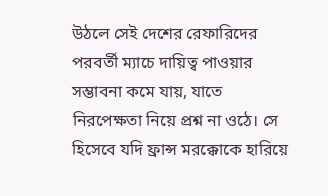উঠলে সেই দেশের রেফারিদের পরবর্তী ম্যাচে দায়িত্ব পাওয়ার সম্ভাবনা কমে যায়, যাতে নিরপেক্ষতা নিয়ে প্রশ্ন না ওঠে। সে হিসেবে যদি ফ্রান্স মরক্কোকে হারিয়ে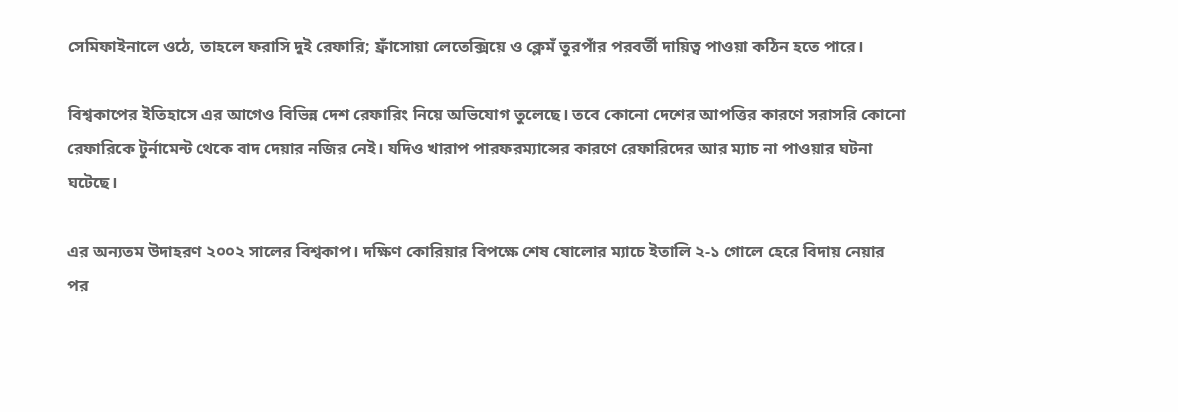সেমিফাইনালে ওঠে, তাহলে ফরাসি দুই রেফারি; ফ্রাঁসোয়া লেতেক্সিয়ে ও ক্লেমঁ তুরপাঁর পরবর্তী দায়িত্ব পাওয়া কঠিন হতে পারে।

বিশ্বকাপের ইতিহাসে এর আগেও বিভিন্ন দেশ রেফারিং নিয়ে অভিযোগ তুলেছে। তবে কোনো দেশের আপত্তির কারণে সরাসরি কোনো রেফারিকে টুর্নামেন্ট থেকে বাদ দেয়ার নজির নেই। যদিও খারাপ পারফরম্যান্সের কারণে রেফারিদের আর ম্যাচ না পাওয়ার ঘটনা ঘটেছে।

এর অন্যতম উদাহরণ ২০০২ সালের বিশ্বকাপ। দক্ষিণ কোরিয়ার বিপক্ষে শেষ ষোলোর ম্যাচে ইতালি ২-১ গোলে হেরে বিদায় নেয়ার পর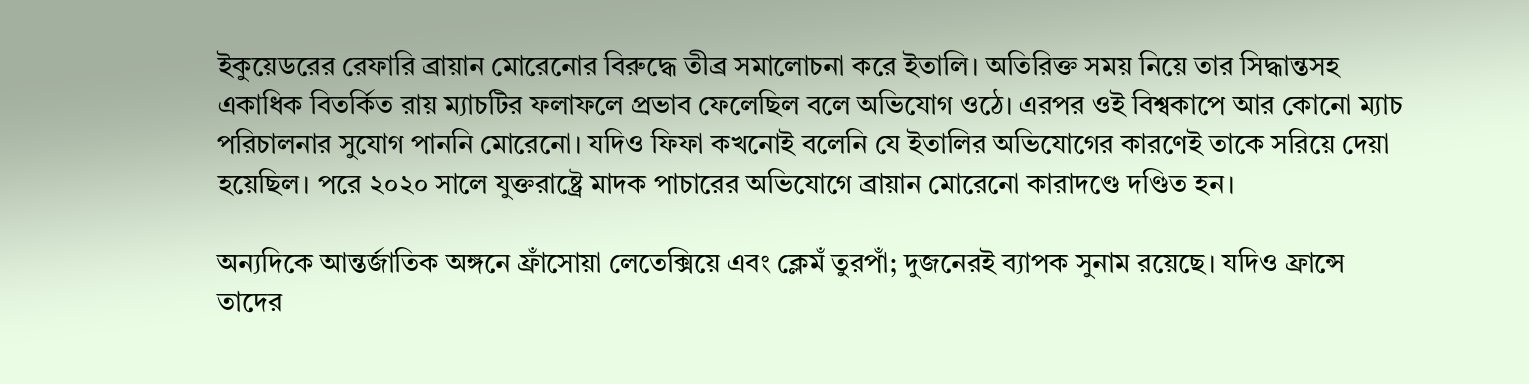ইকুয়েডরের রেফারি ব্রায়ান মোরেনোর বিরুদ্ধে তীব্র সমালোচনা করে ইতালি। অতিরিক্ত সময় নিয়ে তার সিদ্ধান্তসহ একাধিক বিতর্কিত রায় ম্যাচটির ফলাফলে প্রভাব ফেলেছিল বলে অভিযোগ ওঠে। এরপর ওই বিশ্বকাপে আর কোনো ম্যাচ পরিচালনার সুযোগ পাননি মোরেনো। যদিও ফিফা কখনোই বলেনি যে ইতালির অভিযোগের কারণেই তাকে সরিয়ে দেয়া হয়েছিল। পরে ২০২০ সালে যুক্তরাষ্ট্রে মাদক পাচারের অভিযোগে ব্রায়ান মোরেনো কারাদণ্ডে দণ্ডিত হন।

অন্যদিকে আন্তর্জাতিক অঙ্গনে ফ্রাঁসোয়া লেতেক্সিয়ে এবং ক্লেমঁ তুরপাঁ; দুজনেরই ব্যাপক সুনাম রয়েছে। যদিও ফ্রান্সে তাদের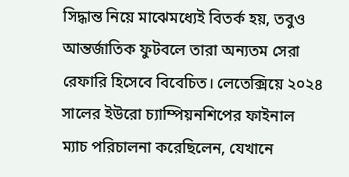সিদ্ধান্ত নিয়ে মাঝেমধ্যেই বিতর্ক হয়, তবুও আন্তর্জাতিক ফুটবলে তারা অন্যতম সেরা রেফারি হিসেবে বিবেচিত। লেতেক্সিয়ে ২০২৪ সালের ইউরো চ্যাম্পিয়নশিপের ফাইনাল ম্যাচ পরিচালনা করেছিলেন, যেখানে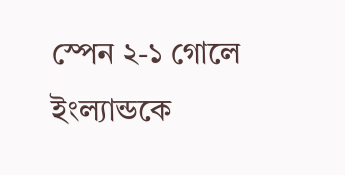স্পেন ২-১ গোলে ইংল্যান্ডকে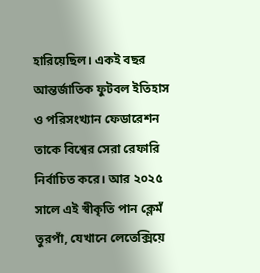হারিয়েছিল। একই বছর আন্তর্জাতিক ফুটবল ইতিহাস ও পরিসংখ্যান ফেডারেশন তাকে বিশ্বের সেরা রেফারি নির্বাচিত করে। আর ২০২৫ সালে এই স্বীকৃতি পান ক্লেমঁ তুরপাঁ, যেখানে লেতেক্সিয়ে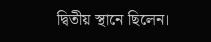দ্বিতীয় স্থানে ছিলেন।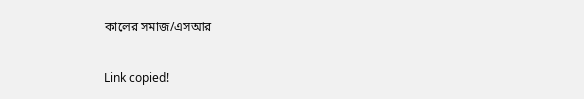কালের সমাজ/এসআর

Link copied!